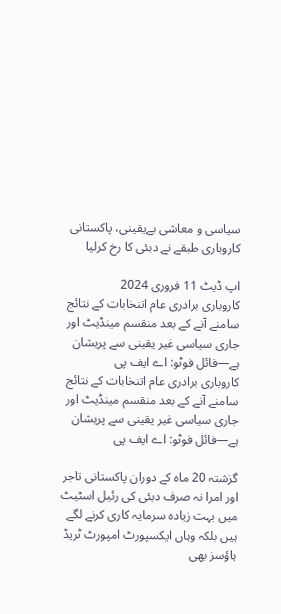سیاسی و معاشی بےیقینی، پاکستانی کاروباری طبقے نے دبئی کا رخ کرلیا

اپ ڈیٹ 11 فروری 2024
کاروباری برادری عام اتنخابات کے نتائج سامنے آنے کے بعد منقسم مینڈیٹ اور جاری سیاسی غیر یقینی سے پریشان ہے—فائل فوٹو: اے ایف پی
کاروباری برادری عام اتنخابات کے نتائج سامنے آنے کے بعد منقسم مینڈیٹ اور جاری سیاسی غیر یقینی سے پریشان ہے—فائل فوٹو: اے ایف پی

گزشتہ 20 ماہ کے دوران پاکستانی تاجر اور امرا نہ صرف دبئی کی رئیل اسٹیٹ میں بہت زیادہ سرمایہ کاری کرنے لگے ہیں بلکہ وہاں ایکسپورٹ امپورٹ ٹریڈ ہاؤسز بھی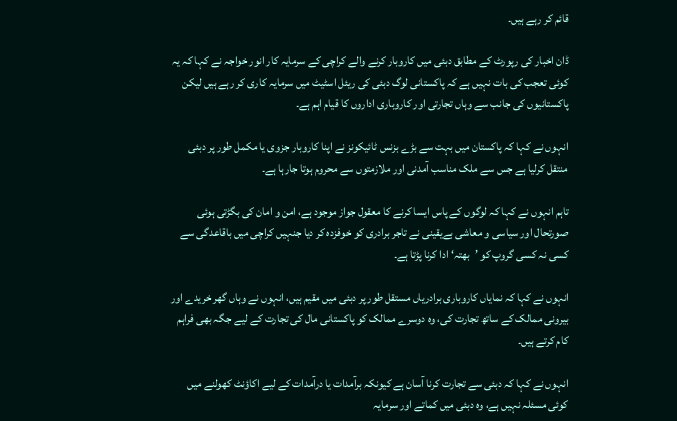قائم کر رہے ہیں۔

ڈان اخبار کی رپورٹ کے مطابق دبئی میں کاروبار کرنے والے کراچی کے سرمایہ کار انور خواجہ نے کہا کہ یہ کوئی تعجب کی بات نہیں ہے کہ پاکستانی لوگ دبئی کی ریئل اسٹیٹ میں سرمایہ کاری کر رہے ہیں لیکن پاکستانیوں کی جانب سے وہاں تجارتی اور کاروباری اداروں کا قیام اہم ہے۔

انہوں نے کہا کہ پاکستان میں بہت سے بڑے بزنس ٹائیکونز نے اپنا کاروبار جزوی یا مکمل طور پر دبئی منتقل کرلیا ہے جس سے ملک مناسب آمدنی اور ملازمتوں سے محروم ہوتا جارہا ہے۔

تاہم انہوں نے کہا کہ لوگوں کے پاس ایسا کرنے کا معقول جواز موجود ہے، امن و امان کی بگڑتی ہوئی صورتحال اور سیاسی و معاشی بےیقینی نے تاجر برادری کو خوفزدہ کر دیا جنہیں کراچی میں باقاعدگی سے کسی نہ کسی گروپ کو ’بھتہ‘ ادا کرنا پڑتا ہے۔

انہوں نے کہا کہ نمایاں کاروباری برادریاں مستقل طور پر دبئی میں مقیم ہیں، انہوں نے وہاں گھر خریدے اور بیرونی ممالک کے ساتھ تجارت کی، وہ دوسرے ممالک کو پاکستانی مال کی تجارت کے لیے جگہ بھی فراہم کام کرتے ہیں۔

انہوں نے کہا کہ دبئی سے تجارت کرنا آسان ہے کیونکہ برآمدات یا درآمدات کے لیے اکاؤنٹ کھولنے میں کوئی مسئلہ نہیں ہے، وہ دبئی میں کماتے اور سرمایہ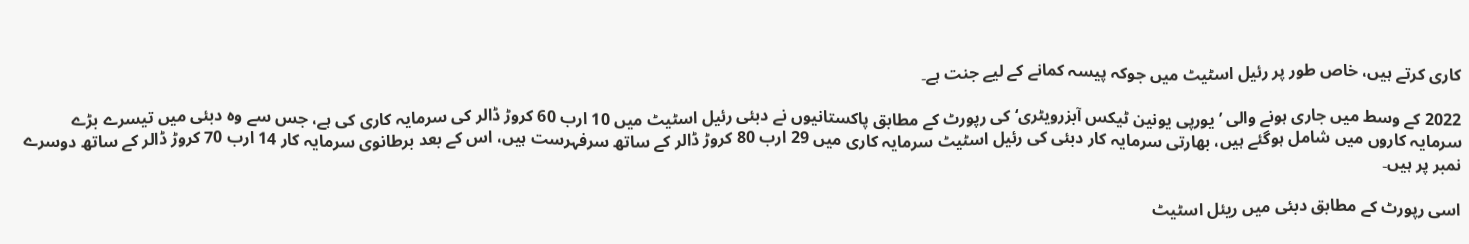کاری کرتے ہیں، خاص طور پر رئیل اسٹیٹ میں جوکہ پیسہ کمانے کے لیے جنت ہے۔

2022 کے وسط میں جاری ہونے والی ’یورپی یونین ٹیکس آبزرویٹری‘ کی رپورٹ کے مطابق پاکستانیوں نے دبئی رئیل اسٹیٹ میں 10 ارب 60 کروڑ ڈالر کی سرمایہ کاری کی ہے، جس سے وہ دبئی میں تیسرے بڑے سرمایہ کاروں میں شامل ہوگئے ہیں، بھارتی سرمایہ کار دبئی کی رئیل اسٹیٹ سرمایہ کاری میں 29 ارب 80 کروڑ ڈالر کے ساتھ سرفہرست ہیں، اس کے بعد برطانوی سرمایہ کار 14 ارب 70 کروڑ ڈالر کے ساتھ دوسرے نمبر پر ہیں۔

اسی رپورٹ کے مطابق دبئی میں ریئل اسٹیٹ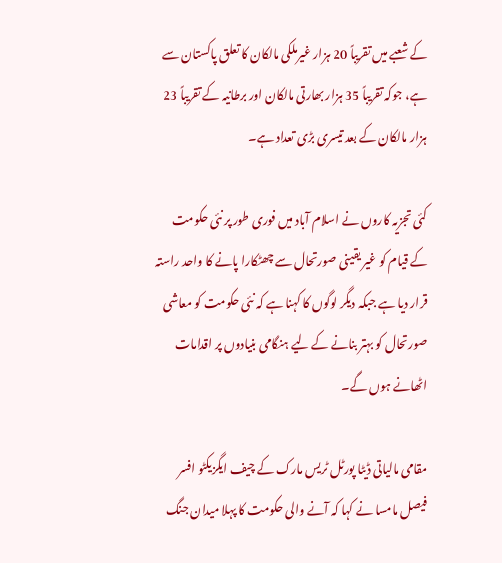کے شعبے میں تقریباً 20 ہزار غیرملکی مالکان کا تعلق پاکستان سے ہے، جوکہ تقریباً 35 ہزار بھارتی مالکان اور برطانیہ کے تقریباً 23 ہزار مالکان کے بعد تیسری بڑی تعداد ہے۔

کئی تجزیہ کاروں نے اسلام آباد میں فوری طور پر نئی حکومت کے قیام کو غیر یقینی صورتحال سے چھٹکارا پانے کا واحد راستہ قرار دیا ہے جبکہ دیگر لوگوں کا کہنا ہے کہ نئی حکومت کو معاشی صورتحال کو بہتر بنانے کے لیے ہنگامی بنیادوں پر اقدامات اٹھانے ہوں گے۔

مقامی مالیاتی ڈیٹا پورٹل ٹریس مارک کے چیف ایگزیکٹو افسر فیصل مامسا نے کہا کہ آنے والی حکومت کا پہلا میدان جنگ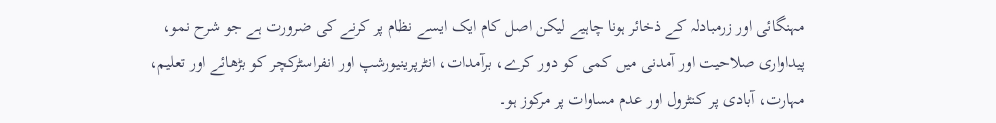مہنگائی اور زرمبادلہ کے ذخائر ہونا چاہیے لیکن اصل کام ایک ایسے نظام پر کرنے کی ضرورت ہے جو شرح نمو، پیداواری صلاحیت اور آمدنی میں کمی کو دور کرے، برآمدات، انٹرپرینیورشپ اور انفراسٹرکچر کو بڑھائے اور تعلیم، مہارت، آبادی پر کنٹرول اور عدم مساوات پر مرکوز ہو۔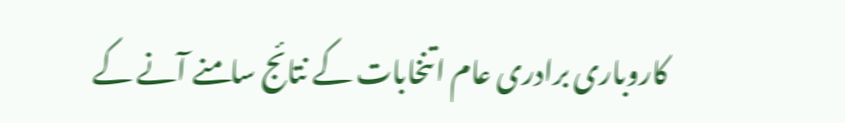کاروباری برادری عام اتنخابات کے نتائج سامنے آنے کے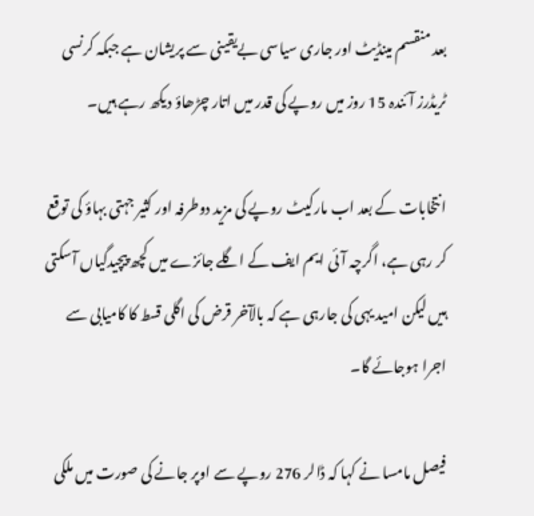بعد منقسم مینڈیٹ اور جاری سیاسی بےیقینی سے پریشان ہے جبکہ کرنسی ٹریڈرز آئندہ 15 روز میں روپے کی قدر میں اتار چڑھاؤ دیکھ رہے ہیں۔

انتخابات کے بعد اب مارکیٹ روپے کی مزید دوطرفہ اور کثیر جہتی بہاؤ کی توقع کر رہی ہے، اگرچہ آئی ایم ایف کے اگلے جائزے میں کچھ پیچیدگیاں آسکتی ہیں لیکن امید یہی کی جارہی ہے کہ بالآخر قرض کی اگلی قسط کا کامیابی سے اجرا ہوجائے گا۔

فیصل مامسا نے کہا کہ ڈالر 276 روپے سے اوپر جانے کی صورت میں ملکی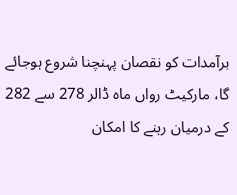برآمدات کو نقصان پہنچنا شروع ہوجائے گا، مارکیٹ رواں ماہ ڈالر 278 سے 282 کے درمیان رہنے کا امکان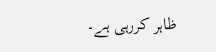ظاہر کررہی ہے۔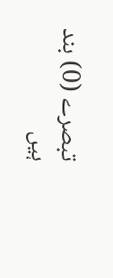تبصرے (0) بند ہیں